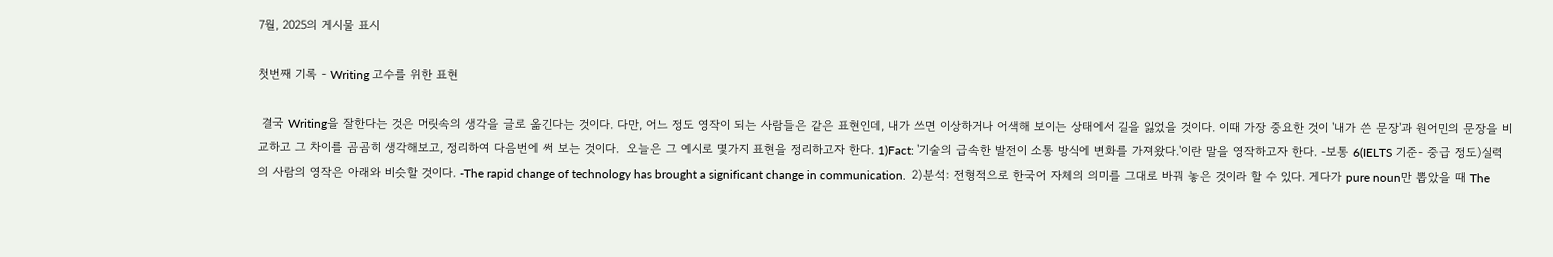7월, 2025의 게시물 표시

첫번째 기록 - Writing 고수를 위한 표현

 결국 Writing을 잘한다는 것은 머릿속의 생각을 글로 옮긴다는 것이다. 다만, 어느 정도 영작이 되는 사람들은 같은 표현인데, 내가 쓰면 이상하거나 어색해 보이는 상태에서 길을 잃었을 것이다. 이때 가장 중요한 것이 '내가 쓴 문장'과 원어민의 문장을 비교하고 그 차이를 곰곰히 생각해보고, 정리하여 다음번에 써 보는 것이다.  오늘은 그 예시로 몇가지 표현을 정리하고자 한다. 1)Fact: '기술의 급속한 발전이 소통 방식에 변화를 가져왔다.'이란 말을 영작하고자 한다. -보통 6(IELTS 기준- 중급 정도)실력의 사람의 영작은 아래와 비슷할 것이다. -The rapid change of technology has brought a significant change in communication.  2)분석: 전형적으로 한국어 자체의 의미를 그대로 바꿔 놓은 것이라 할 수 있다. 게다가 pure noun만 뽑았을 때 The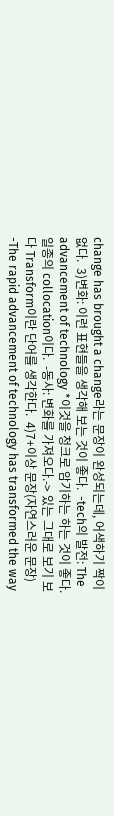change has brought a change라는 문장이 완성되는데, 어색하기 짝이 없다.  3)변화: 이런 표현들을 생각해 보는 것이 좋다.  -tech의 발전: The advancement of technology *이것을 청크로 암기하는 하는 것이 좋다. 일종의 collocation이다.  -동사: 변화를 가져오다.-> 있는 그대로 보기 보다 Transform이란 단어를 생각한다.  4)7+이상 문장(자연스러운 문장) -The rapid advancement of technology has transformed the way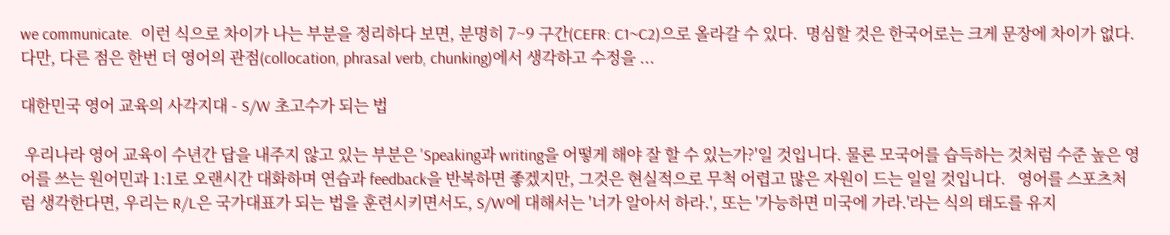we communicate.  이런 식으로 차이가 나는 부분을 정리하다 보면, 분명히 7~9 구간(CEFR: C1~C2)으로 올라갈 수 있다.  명심할 것은 한국어로는 크게 문장에 차이가 없다. 다만, 다른 점은 한번 더 영어의 관점(collocation, phrasal verb, chunking)에서 생각하고 수정을 ...

대한민국 영어 교육의 사각지대 - S/W 초고수가 되는 법

 우리나라 영어 교육이 수년간 답을 내주지 않고 있는 부분은 'Speaking과 writing을 어떻게 해야 잘 할 수 있는가?'일 것입니다. 물론 모국어를 습득하는 것처럼 수준 높은 영어를 쓰는 원어민과 1:1로 오랜시간 대화하며 연습과 feedback을 반복하면 좋겠지만, 그것은 현실적으로 무척 어렵고 많은 자원이 드는 일일 것입니다.   영어를 스포츠처럼 생각한다면, 우리는 R/L은 국가대표가 되는 법을 훈련시키면서도, S/W에 대해서는 '너가 알아서 하라.', 또는 '가능하면 미국에 가라.'라는 식의 태도를 유지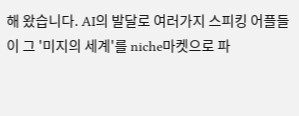해 왔습니다. AI의 발달로 여러가지 스피킹 어플들이 그 '미지의 세계'를 niche마켓으로 파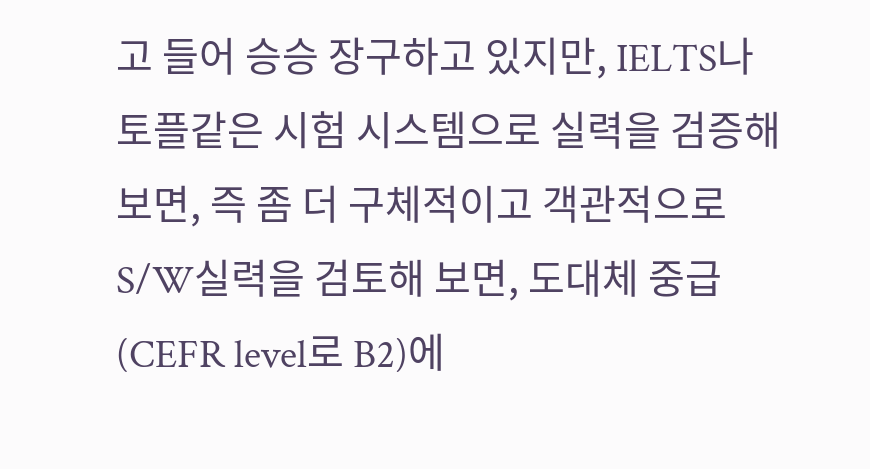고 들어 승승 장구하고 있지만, IELTS나 토플같은 시험 시스템으로 실력을 검증해 보면, 즉 좀 더 구체적이고 객관적으로 S/W실력을 검토해 보면, 도대체 중급(CEFR level로 B2)에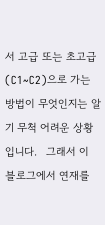서 고급 또는 초고급(C1~C2)으로 가는 방법이 무엇인지는 알기 무척 어려운 상황입니다.   그래서 이 블로그에서 연재를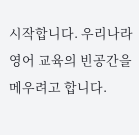시작합니다. 우리나라 영어 교육의 빈공간을 메우려고 합니다.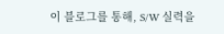이 블로그를 통해, S/W 실력을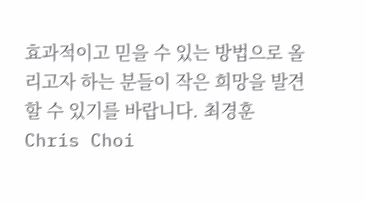효과적이고 믿을 수 있는 방법으로 올리고자 하는 분들이 작은 희망을 발견할 수 있기를 바랍니다. 최경훈 Chris Choi